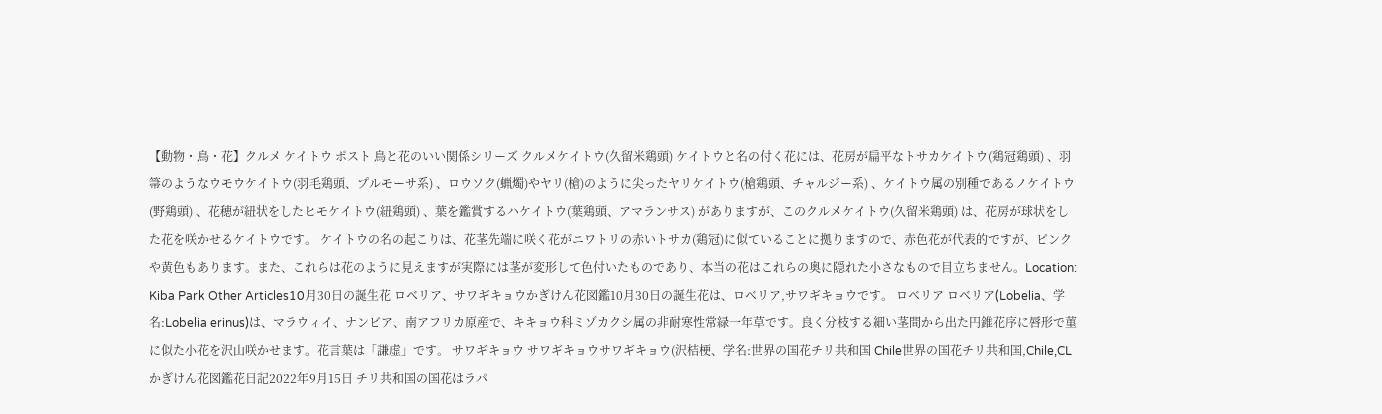【動物・鳥・花】クルメ ケイトウ ポスト 鳥と花のいい関係シリーズ クルメケイトウ(久留米鶏頭) ケイトウと名の付く花には、花房が扁平なトサカケイトウ(鶏冠鶏頭) 、羽箒のようなウモウケイトウ(羽毛鶏頭、プルモーサ系) 、ロウソク(蝋燭)やヤリ(槍)のように尖ったヤリケイトウ(槍鶏頭、チャルジー系) 、ケイトウ属の別種であるノケイトウ(野鶏頭) 、花穂が紐状をしたヒモケイトウ(紐鶏頭) 、葉を鑑賞するハケイトウ(葉鶏頭、アマランサス) がありますが、このクルメケイトウ(久留米鶏頭) は、花房が球状をした花を咲かせるケイトウです。 ケイトウの名の起こりは、花茎先端に咲く花がニワトリの赤いトサカ(鶏冠)に似ていることに拠りますので、赤色花が代表的ですが、ピンクや黄色もあります。また、これらは花のように見えますが実際には茎が変形して色付いたものであり、本当の花はこれらの奥に隠れた小さなもので目立ちません。Location: Kiba Park Other Articles10月30日の誕生花 ロベリア、サワギキョウかぎけん花図鑑10月30日の誕生花は、ロベリア,サワギキョウです。 ロベリア ロベリア(Lobelia、学名:Lobelia erinus)は、マラウィイ、ナンビア、南アフリカ原産で、キキョウ科ミゾカクシ属の非耐寒性常緑一年草です。良く分枝する細い茎間から出た円錐花序に唇形で菫に似た小花を沢山咲かせます。花言葉は「謙虚」です。 サワギキョウ サワギキョウサワギキョウ(沢桔梗、学名:世界の国花チリ共和国 Chile世界の国花チリ共和国,Chile,CL かぎけん花図鑑花日記2022年9月15日 チリ共和国の国花はラパ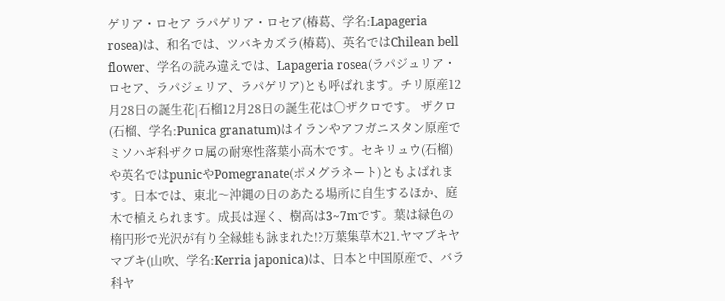ゲリア・ロセア ラパゲリア・ロセア(椿葛、学名:Lapageria rosea)は、和名では、ツバキカズラ(椿葛)、英名ではChilean bell flower、学名の読み違えでは、Lapageria rosea(ラパジュリア・ロセア、ラパジェリア、ラパゲリア)とも呼ばれます。チリ原産12月28日の誕生花|石榴12月28日の誕生花は〇ザクロです。 ザクロ(石榴、学名:Punica granatum)はイランやアフガニスタン原産でミソハギ科ザクロ属の耐寒性落葉小高木です。セキリュウ(石榴)や英名ではpunicやPomegranate(ポメグラネート)ともよばれます。日本では、東北〜沖縄の日のあたる場所に自生するほか、庭木で植えられます。成長は遅く、樹高は3~7mです。葉は緑色の楕円形で光沢が有り全縁蛙も詠まれた!?万葉集草木21.ヤマブキヤマブキ(山吹、学名:Kerria japonica)は、日本と中国原産で、バラ科ヤ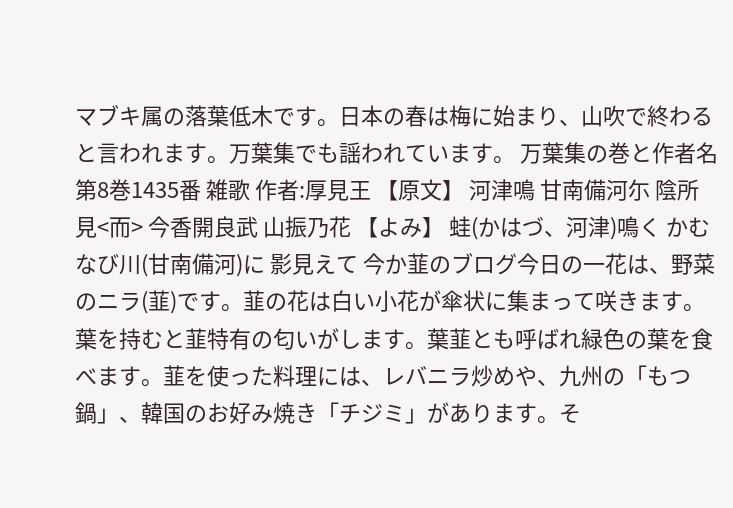マブキ属の落葉低木です。日本の春は梅に始まり、山吹で終わると言われます。万葉集でも謡われています。 万葉集の巻と作者名 第8巻1435番 雑歌 作者:厚見王 【原文】 河津鳴 甘南備河尓 陰所見<而> 今香開良武 山振乃花 【よみ】 蛙(かはづ、河津)鳴く かむなび川(甘南備河)に 影見えて 今か韮のブログ今日の一花は、野菜のニラ(韮)です。韮の花は白い小花が傘状に集まって咲きます。葉を持むと韮特有の匂いがします。葉韮とも呼ばれ緑色の葉を食べます。韮を使った料理には、レバニラ炒めや、九州の「もつ鍋」、韓国のお好み焼き「チジミ」があります。そ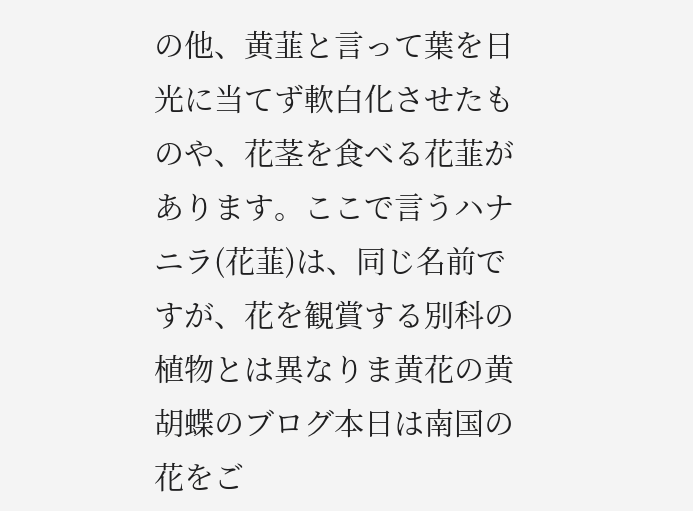の他、黄韮と言って葉を日光に当てず軟白化させたものや、花茎を食べる花韮があります。ここで言うハナニラ(花韮)は、同じ名前ですが、花を観賞する別科の植物とは異なりま黄花の黄胡蝶のブログ本日は南国の花をご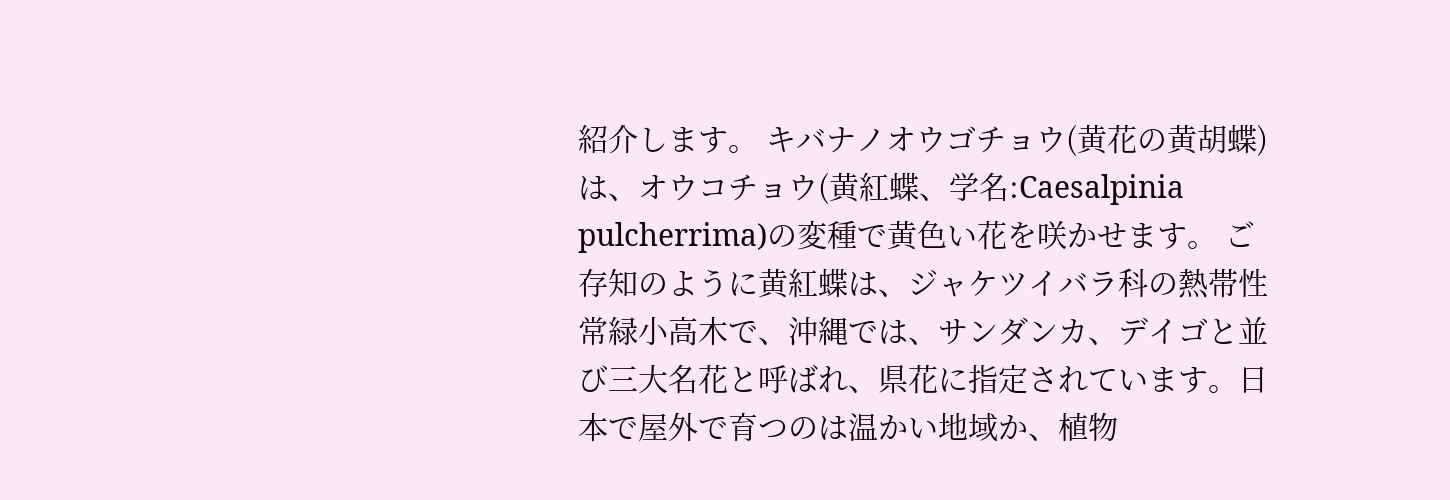紹介します。 キバナノオウゴチョウ(黄花の黄胡蝶)は、オウコチョウ(黄紅蝶、学名:Caesalpinia pulcherrima)の変種で黄色い花を咲かせます。 ご存知のように黄紅蝶は、ジャケツイバラ科の熱帯性常緑小高木で、沖縄では、サンダンカ、デイゴと並び三大名花と呼ばれ、県花に指定されています。日本で屋外で育つのは温かい地域か、植物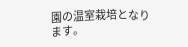園の温室栽培となります。